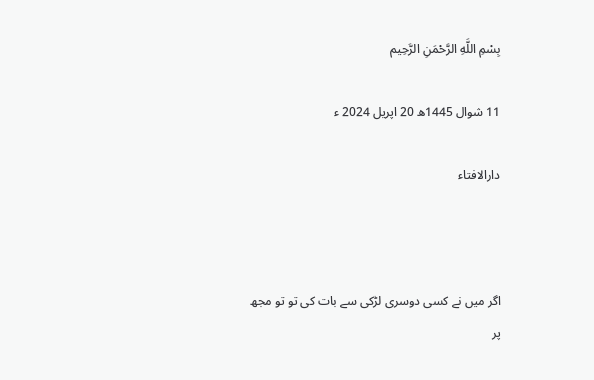بِسْمِ اللَّهِ الرَّحْمَنِ الرَّحِيم

11 شوال 1445ھ 20 اپریل 2024 ء

دارالافتاء



اگر میں نے کسی دوسری لڑکی سے بات کی تو تو مجھ پر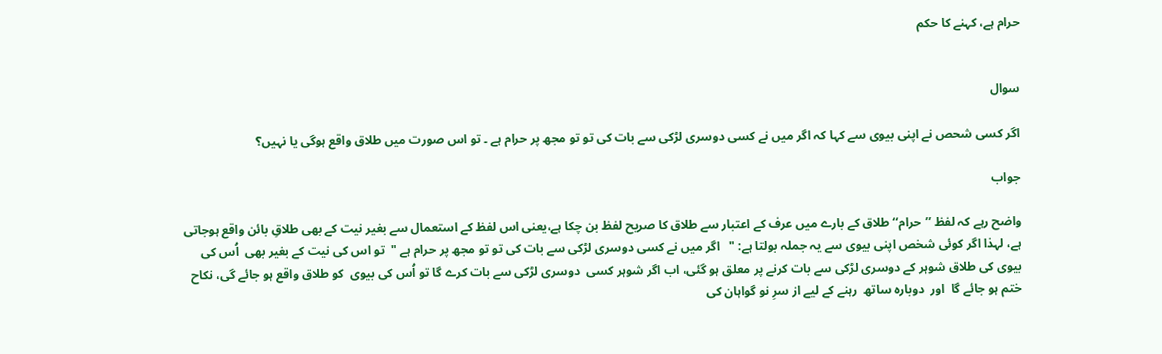حرام ہے، کہنے کا حکم


سوال

اگر کسی شحص نے اپنی بیوی سے کہا کہ اگر میں نے کسی دوسری لڑکی سے بات کی تو تو مجھ پر حرام ہے ۔ تو اس صورت میں طلاق واقع ہوگی یا نہیں؟

جواب

واضح رہے کہ لفظ ’’حرام‘‘ طلاق کے بارے میں عرف کے اعتبار سے طلاق کا صریح لفظ بن چکا ہے،یعنی اس لفظ کے استعمال سے بغیر نیت کے بھی طلاقِ بائن واقع ہوجاتی ہے، لہذا اگر کوئی شخص اپنی بیوی سے یہ جملہ بولتا ہے: "   اگر میں نے کسی دوسری لڑکی سے بات کی تو تو مجھ پر حرام ہے "  تو اس کی نیت کے بغیر بھی  اُس کی بیوی کی طلاق شوہر کے دوسری لڑکی سے بات کرنے پر معلق ہو گئی، اب اگر شوہر کسی  دوسری لڑکی سے بات کرے گا تو اُس کی بیوی  کو طلاق واقع ہو جائے گی، نکاح ختم ہو جائے گا  اور  دوبارہ ساتھ  رہنے کے لیے از سرِ نو گواہان کی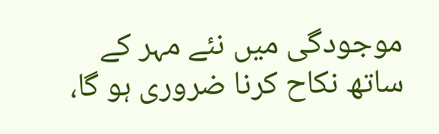موجودگی میں نئے مہر کے ساتھ نکاح کرنا ضروری ہو گا،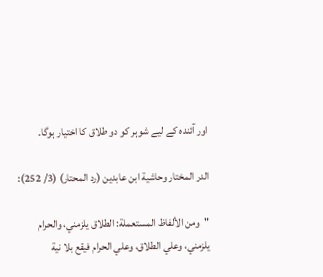اور آئندہ کے لیے شوہر کو دو طلاق کا اختیار ہوگا۔

الدر المختار وحاشية ابن عابدين (رد المحتار) (3/ 252):

"ومن الألفاظ المستعملة: الطلاق يلزمني، والحرام يلزمني، وعلي الطلاق، وعلي الحرام فيقع بلا نية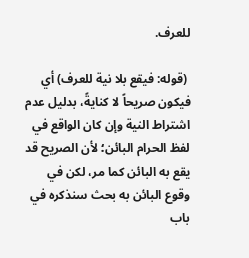للعرف.

 (قوله: فيقع بلا نية للعرف) أي فيكون صريحاً لا كنايةً، بدليل عدم اشتراط النية وإن كان الواقع في لفظ الحرام البائن؛ لأن الصريح قد يقع به البائن كما مر، لكن في وقوع البائن به بحث سنذكره في باب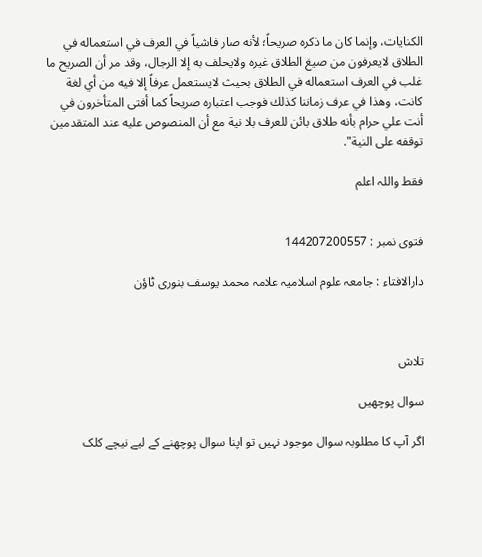الكنايات، وإنما كان ما ذكره صريحاً؛ لأنه صار فاشياً في العرف في استعماله في الطلاق لايعرفون من صيغ الطلاق غيره ولايحلف به إلا الرجال، وقد مر أن الصريح ما غلب في العرف استعماله في الطلاق بحيث لايستعمل عرفاً إلا فيه من أي لغة كانت، وهذا في عرف زماننا كذلك فوجب اعتباره صريحاً كما أفتى المتأخرون في أنت علي حرام بأنه طلاق بائن للعرف بلا نية مع أن المنصوص عليه عند المتقدمين توقفه على النية".

فقط واللہ اعلم


فتوی نمبر : 144207200557

دارالافتاء : جامعہ علوم اسلامیہ علامہ محمد یوسف بنوری ٹاؤن



تلاش

سوال پوچھیں

اگر آپ کا مطلوبہ سوال موجود نہیں تو اپنا سوال پوچھنے کے لیے نیچے کلک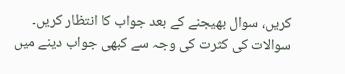کریں، سوال بھیجنے کے بعد جواب کا انتظار کریں۔ سوالات کی کثرت کی وجہ سے کبھی جواب دینے میں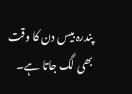پندرہ بیس دن کا وقت بھی لگ جاتا ہے۔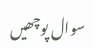سوال پوچھیں